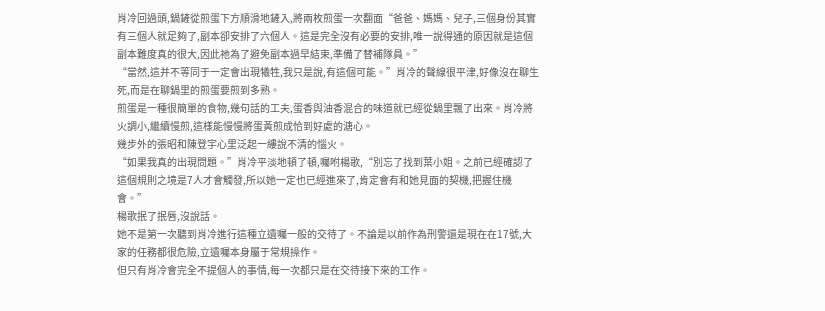肖冷回過頭,鍋鏟從煎蛋下方順滑地鏟入,將兩枚煎蛋一次翻面“爸爸、媽媽、兒子,三個身份其實有三個人就足夠了,副本卻安排了六個人。這是完全沒有必要的安排,唯一說得通的原因就是這個副本難度真的很大,因此祂為了避免副本過早結束,準備了替補隊員。”
“當然,這并不等同于一定會出現犧牲,我只是說,有這個可能。”肖冷的聲線很平津,好像沒在聊生死,而是在聊鍋里的煎蛋要煎到多熟。
煎蛋是一種很簡單的食物,幾句話的工夫,蛋香與油香混合的味道就已經從鍋里飄了出來。肖冷將火調小,繼續慢煎,這樣能慢慢將蛋黃煎成恰到好處的溏心。
幾步外的張昭和陳登宇心里泛起一縷說不清的惱火。
“如果我真的出現問題。”肖冷平淡地頓了頓,囑咐楊歌,“別忘了找到葉小姐。之前已經確認了這個規則之境是7人才會觸發,所以她一定也已經進來了,肯定會有和她見面的契機,把握住機會。”
楊歌抿了抿唇,沒說話。
她不是第一次聽到肖冷進行這種立遺囑一般的交待了。不論是以前作為刑警還是現在在17號,大家的任務都很危險,立遺囑本身屬于常規操作。
但只有肖冷會完全不提個人的事情,每一次都只是在交待接下來的工作。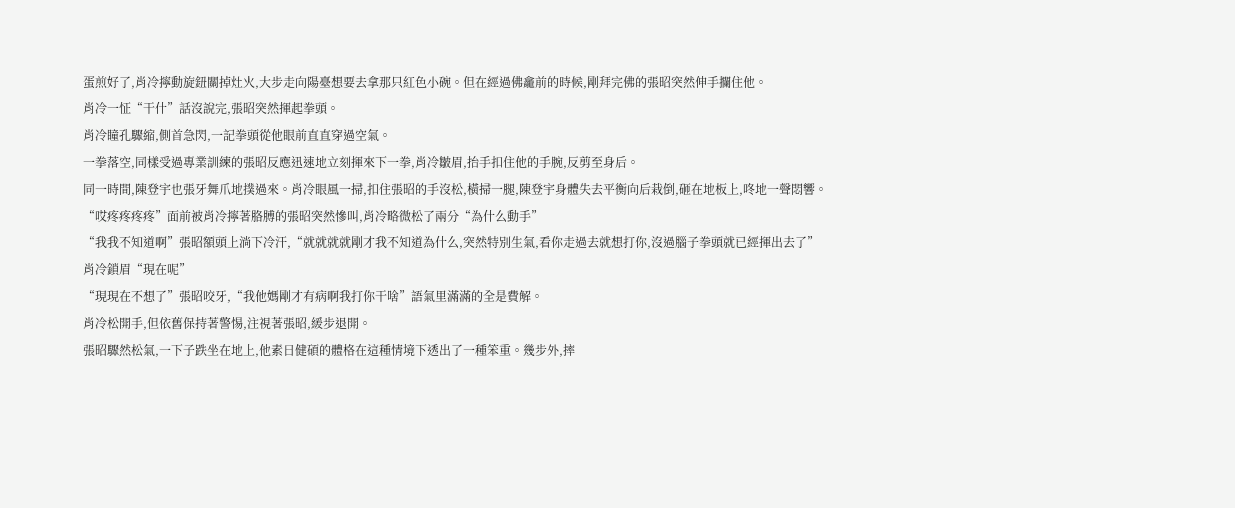蛋煎好了,肖冷擰動旋鈕關掉灶火,大步走向陽臺想要去拿那只紅色小碗。但在經過佛龕前的時候,剛拜完佛的張昭突然伸手攔住他。
肖冷一怔“干什”話沒說完,張昭突然揮起拳頭。
肖冷瞳孔驟縮,側首急閃,一記拳頭從他眼前直直穿過空氣。
一拳落空,同樣受過專業訓練的張昭反應迅速地立刻揮來下一拳,肖冷皺眉,抬手扣住他的手腕,反剪至身后。
同一時間,陳登宇也張牙舞爪地撲過來。肖冷眼風一掃,扣住張昭的手沒松,橫掃一腿,陳登宇身體失去平衡向后栽倒,砸在地板上,咚地一聲悶響。
“哎疼疼疼疼”面前被肖冷擰著胳膊的張昭突然慘叫,肖冷略微松了兩分“為什么動手”
“我我不知道啊”張昭額頭上淌下冷汗,“就就就就剛才我不知道為什么,突然特別生氣,看你走過去就想打你,沒過腦子拳頭就已經揮出去了”
肖冷鎖眉“現在呢”
“現現在不想了”張昭咬牙,“我他媽剛才有病啊我打你干啥”語氣里滿滿的全是費解。
肖冷松開手,但依舊保持著警惕,注視著張昭,緩步退開。
張昭驟然松氣,一下子跌坐在地上,他素日健碩的體格在這種情境下透出了一種笨重。幾步外,摔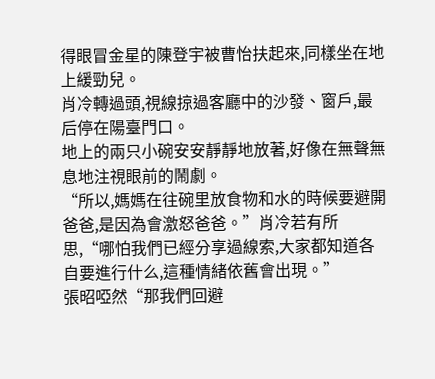得眼冒金星的陳登宇被曹怡扶起來,同樣坐在地上緩勁兒。
肖冷轉過頭,視線掠過客廳中的沙發、窗戶,最后停在陽臺門口。
地上的兩只小碗安安靜靜地放著,好像在無聲無息地注視眼前的鬧劇。
“所以,媽媽在往碗里放食物和水的時候要避開爸爸,是因為會激怒爸爸。”肖冷若有所思,“哪怕我們已經分享過線索,大家都知道各自要進行什么,這種情緒依舊會出現。”
張昭啞然“那我們回避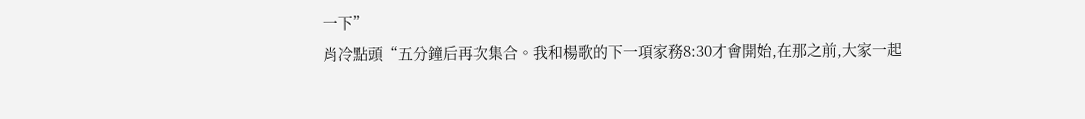一下”
肖冷點頭“五分鐘后再次集合。我和楊歌的下一項家務8:30才會開始,在那之前,大家一起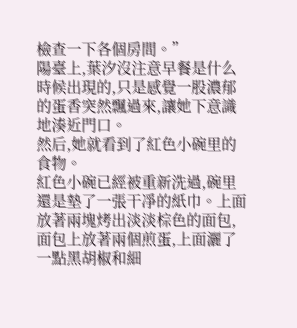檢查一下各個房間。”
陽臺上,葉汐沒注意早餐是什么時候出現的,只是感覺一股濃郁的蛋香突然飄過來,讓她下意識地湊近門口。
然后,她就看到了紅色小碗里的食物。
紅色小碗已經被重新洗過,碗里還是墊了一張干凈的紙巾。上面放著兩塊烤出淡淡棕色的面包,面包上放著兩個煎蛋,上面灑了一點黑胡椒和細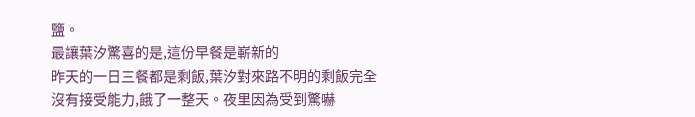鹽。
最讓葉汐驚喜的是,這份早餐是嶄新的
昨天的一日三餐都是剩飯,葉汐對來路不明的剩飯完全沒有接受能力,餓了一整天。夜里因為受到驚嚇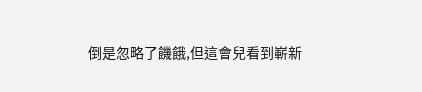倒是忽略了饑餓,但這會兒看到嶄新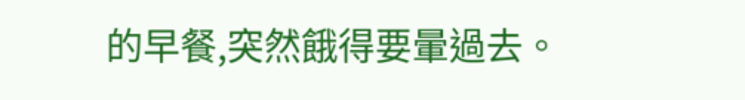的早餐,突然餓得要暈過去。